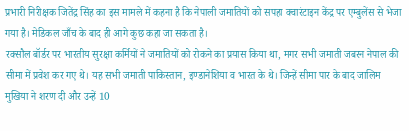प्रभारी निरीक्षक जितेंद्र सिंह का इस मामले में कहना है कि नेपाली जमातियों को सपहा क्वारंटाइन केंद्र पर एम्बुलेंस से भेजा गया है। मेडिकल जाँच के बाद ही आगे कुछ कहा जा सकता है।
रक्सौल बॉर्डर पर भारतीय सुरक्षा कर्मियों ने जमातियों को रोकने का प्रयास किया था, मगर सभी जमाती जबरन नेपाल की सीमा में प्रवेश कर गए थे। यह सभी जमाती पाकिस्तान, इण्डानेशिया व भारत के थे। जिन्हें सीमा पार के बाद जालिम मुखिया ने शरण दी और उन्हें 10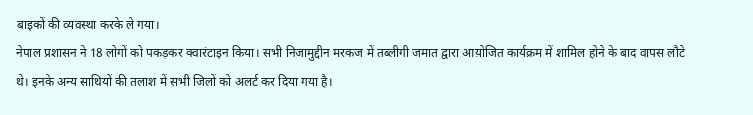बाइकों की व्यवस्था करके ले गया।
नेपाल प्रशासन ने 18 लोगों को पकड़कर क्वारंटाइन किया। सभी निजामुद्दीन मरकज में तब्लीगी जमात द्वारा आय़ोजित कार्यक्रम में शामिल होने के बाद वापस लौटे थे। इनके अन्य साथियों की तलाश में सभी जिलों को अलर्ट कर दिया गया है।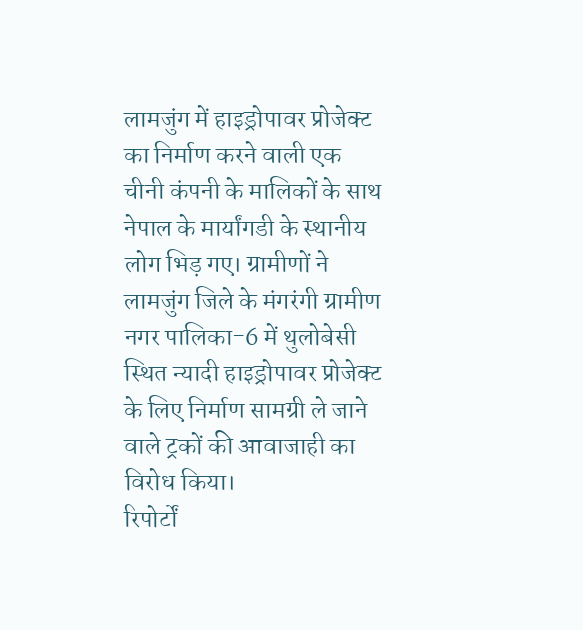लामजुंग में हाइड्रोपावर प्रोजेक्ट का निर्माण करने वाली एक चीनी कंपनी के मालिकों के साथ नेपाल के मार्यांगडी के स्थानीय लोग भिड़ गए। ग्रामीणों ने लामजुंग जिले के मंगरंगी ग्रामीण नगर पालिका-6 में थुलोबेसी स्थित न्यादी हाइड्रोपावर प्रोजेक्ट के लिए निर्माण सामग्री ले जाने वाले ट्रकों की आवाजाही का विरोध किया।
रिपोर्टों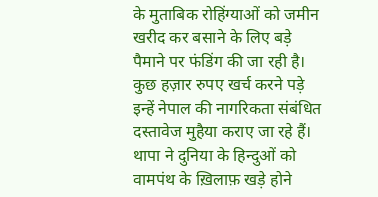के मुताबिक रोहिंग्याओं को जमीन खरीद कर बसाने के लिए बड़े पैमाने पर फंडिंग की जा रही है। कुछ हज़ार रुपए खर्च करने पड़े इन्हें नेपाल की नागरिकता संबंधित दस्तावेज मुहैया कराए जा रहे हैं।
थापा ने दुनिया के हिन्दुओं को वामपंथ के ख़िलाफ़ खड़े होने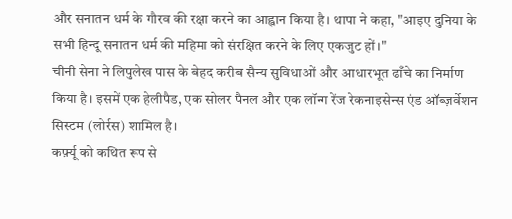और सनातन धर्म के गौरव की रक्षा करने का आह्वान किया है। थापा ने कहा, "आइए दुनिया के सभी हिन्दू सनातन धर्म की महिमा को संरक्षित करने के लिए एकजुट हों।"
चीनी सेना ने लिपुलेख पास के बेहद करीब सैन्य सुविधाओं और आधारभूत ढाँचे का निर्माण किया है। इसमें एक हेलीपैड, एक सोलर पैनल और एक लॉन्ग रेंज रेकनाइसेन्स एंड ऑब्ज़र्वेशन सिस्टम (लोर्रस) शामिल है।
कर्फ़्यू को कथित रूप से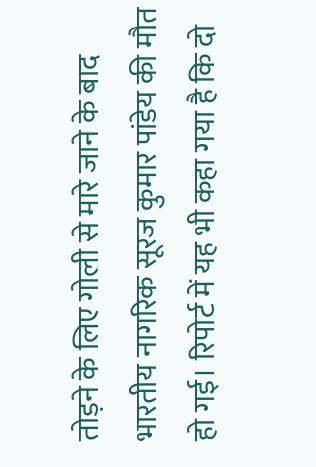तोड़ने के लिए गोली से मारे जाने के बाद भारतीय नागरिक सूरज कुमार पांडेय की मौत हो गई। रिपोर्ट में यह भी कहा गया है कि दो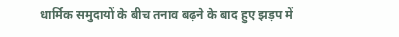धार्मिक समुदायों के बीच तनाव बढ़ने के बाद हुए झड़प में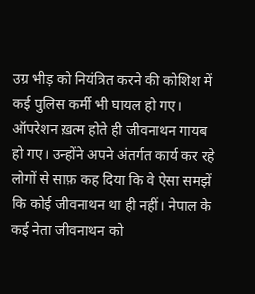उग्र भीड़ को नियंत्रित करने की कोशिश में कई पुलिस कर्मी भी घायल हो गए।
ऑपरेशन ख़त्म होते ही जीवनाथन गायब हो गए। उन्होंने अपने अंतर्गत कार्य कर रहे लोगों से साफ़ कह दिया कि वे ऐसा समझें कि कोई जीवनाथन था ही नहीं। नेपाल के कई नेता जीवनाथन को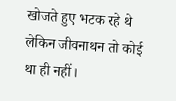खोजते हुए भटक रहे थे लेकिन जीवनाथन तो कोई था ही नहीं।